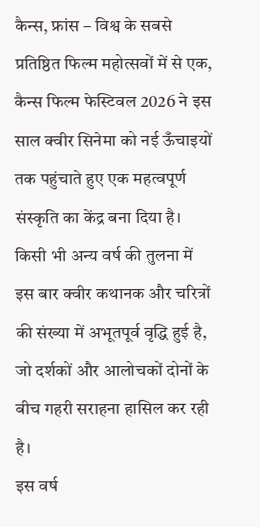कैन्स, फ्रांस – विश्व के सबसे प्रतिष्ठित फिल्म महोत्सवों में से एक, कैन्स फिल्म फेस्टिवल 2026 ने इस साल क्वीर सिनेमा को नई ऊँचाइयों तक पहुंचाते हुए एक महत्वपूर्ण संस्कृति का केंद्र बना दिया है। किसी भी अन्य वर्ष की तुलना में इस बार क्वीर कथानक और चरित्रों की संख्या में अभूतपूर्व वृद्धि हुई है, जो दर्शकों और आलोचकों दोनों के बीच गहरी सराहना हासिल कर रही है।
इस वर्ष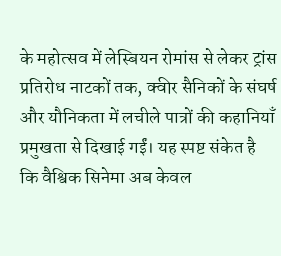के महोत्सव में लेस्बियन रोमांस से लेकर ट्रांस प्रतिरोध नाटकों तक, क्वीर सैनिकों के संघर्ष और यौनिकता में लचीले पात्रों की कहानियाँ प्रमुखता से दिखाई गईं। यह स्पष्ट संकेत है कि वैश्विक सिनेमा अब केवल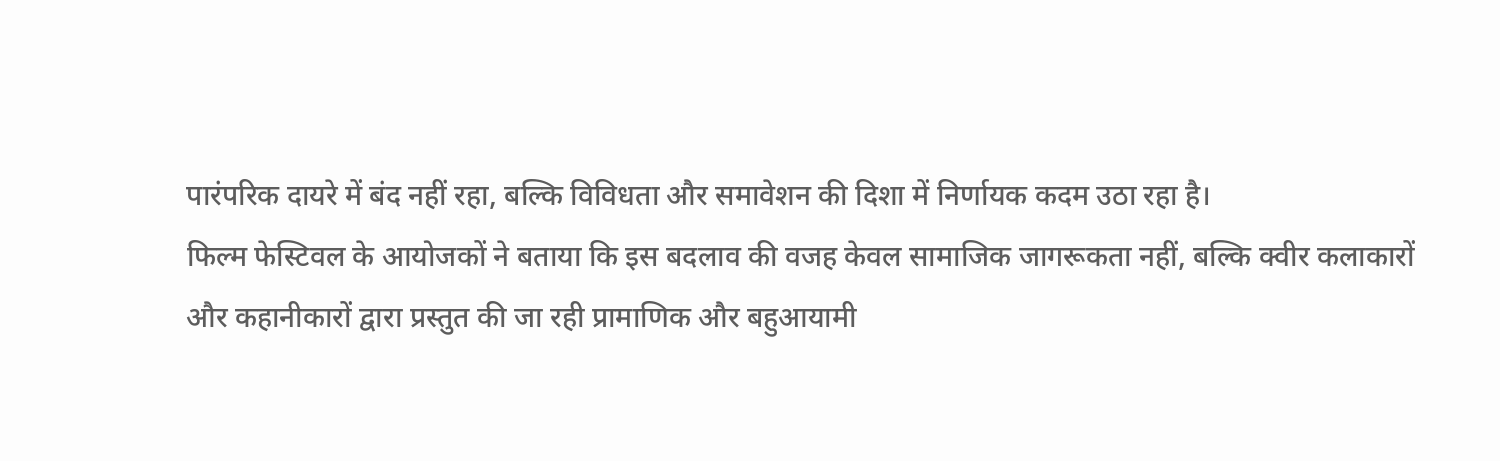पारंपरिक दायरे में बंद नहीं रहा, बल्कि विविधता और समावेशन की दिशा में निर्णायक कदम उठा रहा है।
फिल्म फेस्टिवल के आयोजकों ने बताया कि इस बदलाव की वजह केवल सामाजिक जागरूकता नहीं, बल्कि क्वीर कलाकारों और कहानीकारों द्वारा प्रस्तुत की जा रही प्रामाणिक और बहुआयामी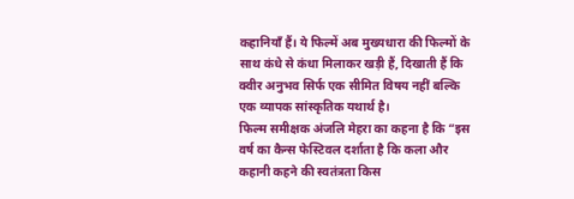कहानियाँ हैं। ये फिल्में अब मुख्यधारा की फिल्मों के साथ कंधे से कंधा मिलाकर खड़ी हैं, दिखाती हैं कि क्वीर अनुभव सिर्फ एक सीमित विषय नहीं बल्कि एक व्यापक सांस्कृतिक यथार्थ है।
फिल्म समीक्षक अंजलि मेहरा का कहना है कि “इस वर्ष का कैन्स फेस्टिवल दर्शाता है कि कला और कहानी कहने की स्वतंत्रता किस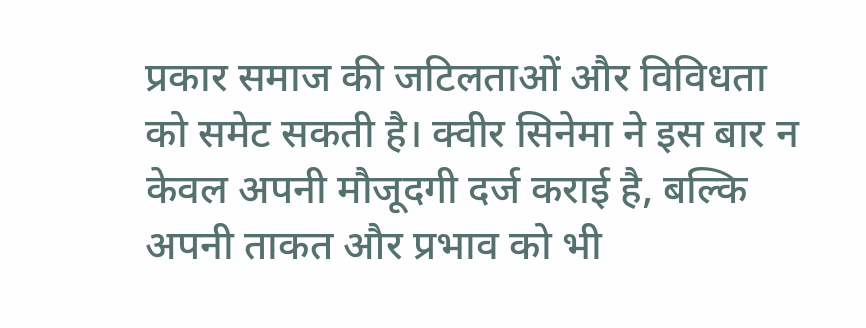प्रकार समाज की जटिलताओं और विविधता को समेट सकती है। क्वीर सिनेमा ने इस बार न केवल अपनी मौजूदगी दर्ज कराई है, बल्कि अपनी ताकत और प्रभाव को भी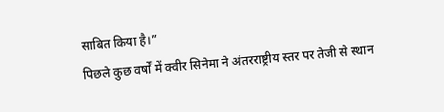साबित किया है।”
पिछले कुछ वर्षों में क्वीर सिनेमा ने अंतरराष्ट्रीय स्तर पर तेजी से स्थान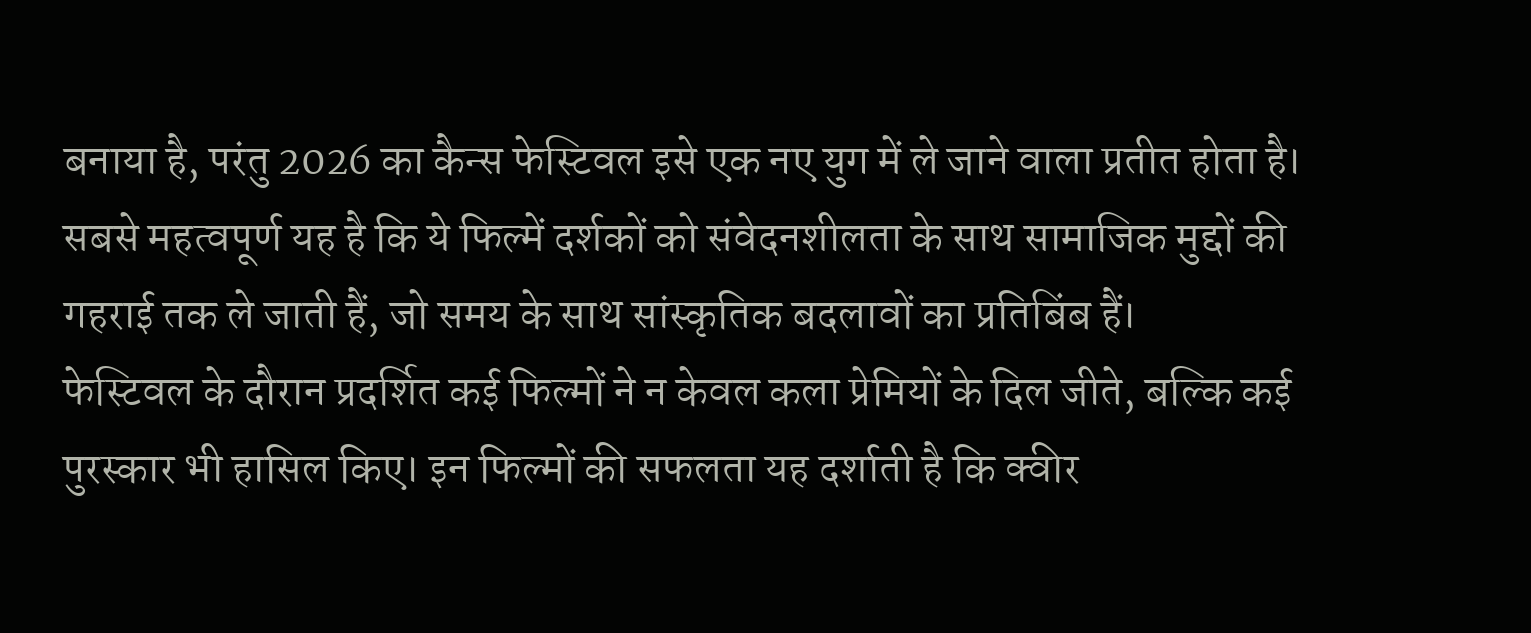बनाया है, परंतु 2026 का कैन्स फेस्टिवल इसे एक नए युग में ले जाने वाला प्रतीत होता है। सबसे महत्वपूर्ण यह है कि ये फिल्में दर्शकों को संवेदनशीलता के साथ सामाजिक मुद्दों की गहराई तक ले जाती हैं, जो समय के साथ सांस्कृतिक बदलावों का प्रतिबिंब हैं।
फेस्टिवल के दौरान प्रदर्शित कई फिल्मों ने न केवल कला प्रेमियों के दिल जीते, बल्कि कई पुरस्कार भी हासिल किए। इन फिल्मों की सफलता यह दर्शाती है कि क्वीर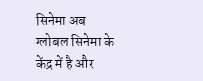सिनेमा अब ग्लोबल सिनेमा के केंद्र में है और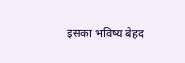इसका भविष्य बेहद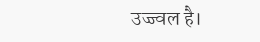उज्ज्वल है।